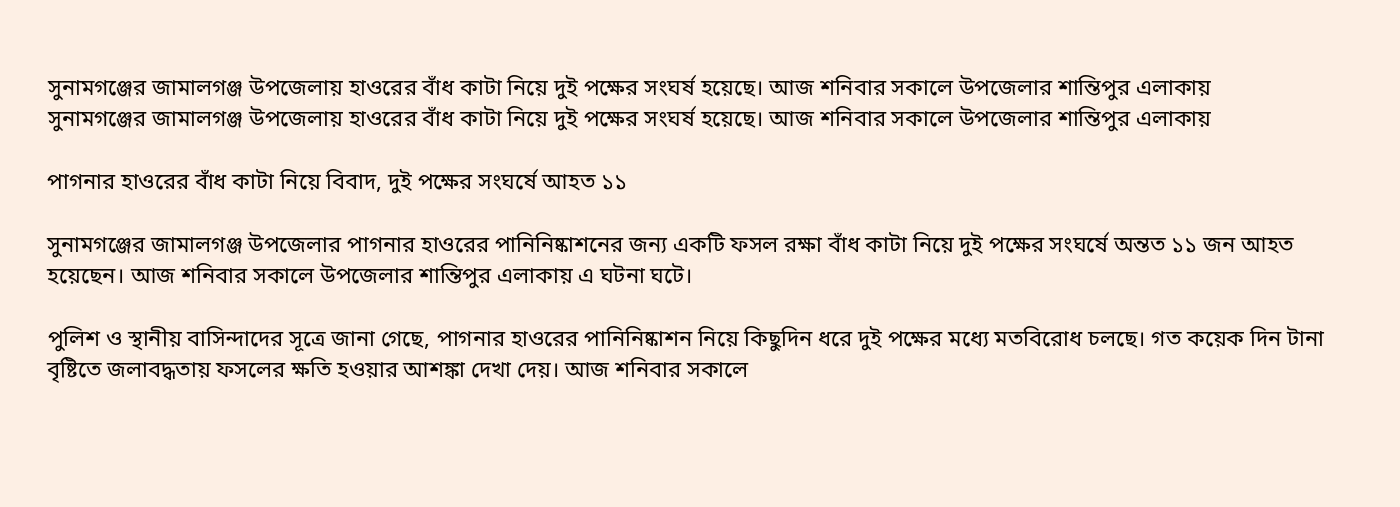সুনামগঞ্জের জামালগঞ্জ উপজেলায় হাওরের বাঁধ কাটা নিয়ে দুই পক্ষের সংঘর্ষ হয়েছে। আজ শনিবার সকালে উপজেলার শান্তিপুর এলাকায়
সুনামগঞ্জের জামালগঞ্জ উপজেলায় হাওরের বাঁধ কাটা নিয়ে দুই পক্ষের সংঘর্ষ হয়েছে। আজ শনিবার সকালে উপজেলার শান্তিপুর এলাকায়

পাগনার হাওরের বাঁধ কাটা নিয়ে বিবাদ, দুই পক্ষের সংঘর্ষে আহত ১১

সুনামগঞ্জের জামালগঞ্জ উপজেলার পাগনার হাওরের পানিনিষ্কাশনের জন্য একটি ফসল রক্ষা বাঁধ কাটা নিয়ে দুই পক্ষের সংঘর্ষে অন্তত ১১ জন আহত হয়েছেন। আজ শনিবার সকালে উপজেলার শান্তিপুর এলাকায় এ ঘটনা ঘটে।

পুলিশ ও স্থানীয় বাসিন্দাদের সূত্রে জানা গেছে, পাগনার হাওরের পানিনিষ্কাশন নিয়ে কিছুদিন ধরে দুই পক্ষের মধ্যে মতবিরোধ চলছে। গত কয়েক দিন টানা বৃষ্টিতে জলাবদ্ধতায় ফসলের ক্ষতি হওয়ার আশঙ্কা দেখা দেয়। আজ শনিবার সকালে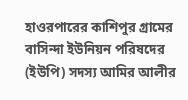হাওরপারের কাশিপুর গ্রামের বাসিন্দা ইউনিয়ন পরিষদের (ইউপি) সদস্য আমির আলীর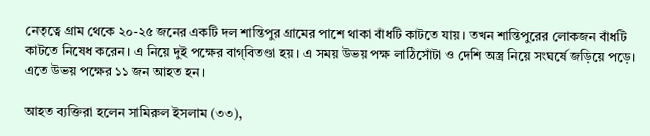নেতৃত্বে গ্রাম থেকে ২০-২৫ জনের একটি দল শান্তিপুর গ্রামের পাশে থাকা বাঁধটি কাটতে যায়। তখন শান্তিপুরের লোকজন বাঁধটি কাটতে নিষেধ করেন। এ নিয়ে দুই পক্ষের বাগ্‌বিতণ্ডা হয়। এ সময় উভয় পক্ষ লাঠিসোঁটা ও দেশি অস্ত্র নিয়ে সংঘর্ষে জড়িয়ে পড়ে। এতে উভয় পক্ষের ১১ জন আহত হন।

আহত ব্যক্তিরা হলেন সামিরুল ইসলাম (৩৩),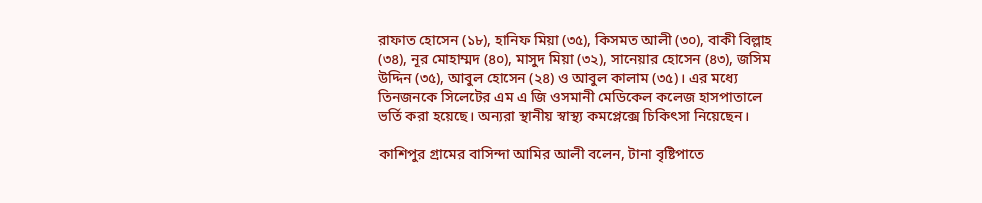রাফাত হোসেন (১৮), হানিফ মিয়া (৩৫), কিসমত আলী (৩০), বাকী বিল্লাহ (৩৪), নূর মোহাম্মদ (৪০), মাসুদ মিয়া (৩২), সানেয়ার হোসেন (৪৩), জসিম উদ্দিন (৩৫), আবুল হোসেন (২৪) ও আবুল কালাম (৩৫)। এর মধ্যে তিনজনকে সিলেটের এম এ জি ওসমানী মেডিকেল কলেজ হাসপাতালে ভর্তি করা হয়েছে। অন্যরা স্থানীয় স্বাস্থ্য কমপ্লেক্সে চিকিৎসা নিয়েছেন।

কাশিপুর গ্রামের বাসিন্দা আমির আলী বলেন, টানা বৃষ্টিপাতে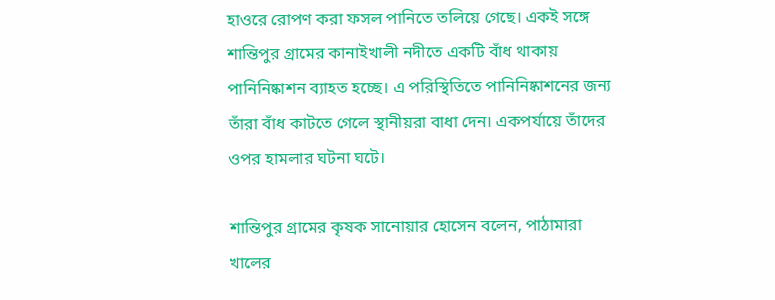হাওরে রোপণ করা ফসল পানিতে তলিয়ে গেছে। একই সঙ্গে শান্তিপুর গ্রামের কানাইখালী নদীতে একটি বাঁধ থাকায় পানিনিষ্কাশন ব্যাহত হচ্ছে। এ পরিস্থিতিতে পানিনিষ্কাশনের জন্য তাঁরা বাঁধ কাটতে গেলে স্থানীয়রা বাধা দেন। একপর্যায়ে তাঁদের ওপর হামলার ঘটনা ঘটে।

শান্তিপুর গ্রামের কৃষক সানোয়ার হোসেন বলেন, পাঠামারা খালের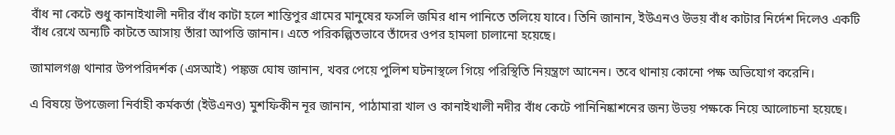বাঁধ না কেটে শুধু কানাইখালী নদীর বাঁধ কাটা হলে শান্তিপুর গ্রামের মানুষের ফসলি জমির ধান পানিতে তলিয়ে যাবে। তিনি জানান, ইউএনও উভয় বাঁধ কাটার নির্দেশ দিলেও একটি বাঁধ রেখে অন্যটি কাটতে আসায় তাঁরা আপত্তি জানান। এতে পরিকল্পিতভাবে তাঁদের ওপর হামলা চালানো হয়েছে।

জামালগঞ্জ থানার উপপরিদর্শক (এসআই) পঙ্কজ ঘোষ জানান, খবর পেয়ে পুলিশ ঘটনাস্থলে গিয়ে পরিস্থিতি নিয়ন্ত্রণে আনেন। তবে থানায় কোনো পক্ষ অভিযোগ করেনি।

এ বিষয়ে উপজেলা নির্বাহী কর্মকর্তা (ইউএনও) মুশফিকীন নূর জানান, পাঠামারা খাল ও কানাইখালী নদীর বাঁধ কেটে পানিনিষ্কাশনের জন্য উভয় পক্ষকে নিয়ে আলোচনা হয়েছে।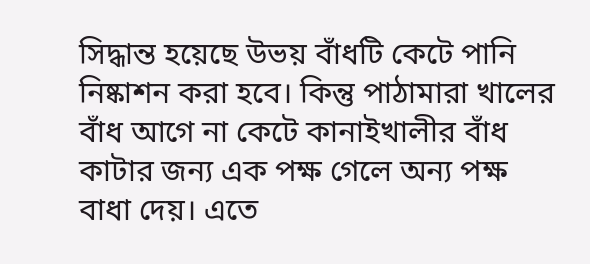সিদ্ধান্ত হয়েছে উভয় বাঁধটি কেটে পানি নিষ্কাশন করা হবে। কিন্তু পাঠামারা খালের বাঁধ আগে না কেটে কানাইখালীর বাঁধ কাটার জন্য এক পক্ষ গেলে অন্য পক্ষ বাধা দেয়। এতে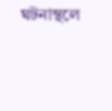ঘটনাস্থলে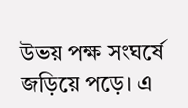উভয় পক্ষ সংঘর্ষে জড়িয়ে পড়ে। এ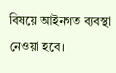বিষয়ে আইনগত ব্যবস্থা নেওয়া হবে।